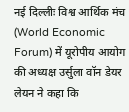नई दिल्लीः विश्व आर्थिक मंच (World Economic Forum) में यूरोपीय आयोग की अध्यक्ष उर्सुला वॉन डेयर लेयन ने कहा कि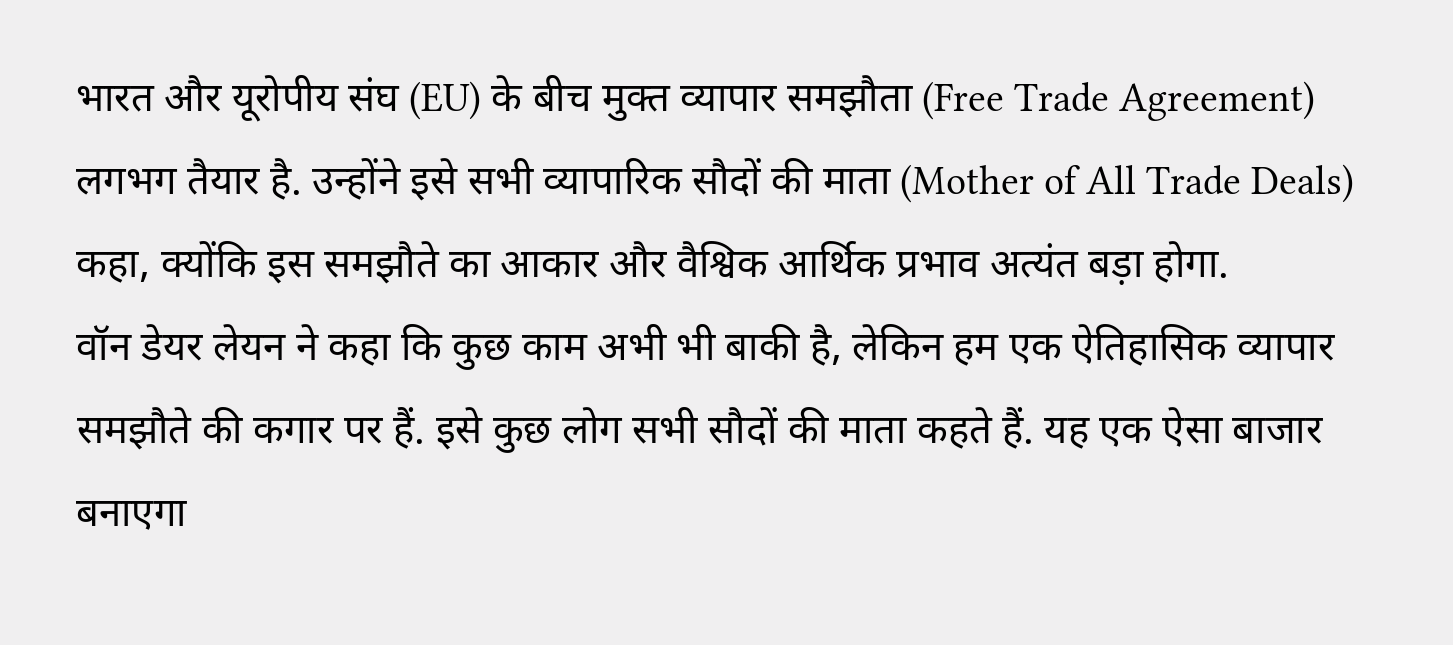भारत और यूरोपीय संघ (EU) के बीच मुक्त व्यापार समझौता (Free Trade Agreement) लगभग तैयार है. उन्होंने इसे सभी व्यापारिक सौदों की माता (Mother of All Trade Deals) कहा, क्योंकि इस समझौते का आकार और वैश्विक आर्थिक प्रभाव अत्यंत बड़ा होगा.
वॉन डेयर लेयन ने कहा कि कुछ काम अभी भी बाकी है, लेकिन हम एक ऐतिहासिक व्यापार समझौते की कगार पर हैं. इसे कुछ लोग सभी सौदों की माता कहते हैं. यह एक ऐसा बाजार बनाएगा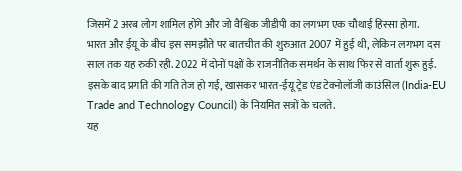जिसमें 2 अरब लोग शामिल होंगे और जो वैश्विक जीडीपी का लगभग एक चौथाई हिस्सा होगा.
भारत और ईयू के बीच इस समझौते पर बातचीत की शुरुआत 2007 में हुई थी, लेकिन लगभग दस साल तक यह रुकी रही. 2022 में दोनों पक्षों के राजनीतिक समर्थन के साथ फिर से वार्ता शुरू हुई. इसके बाद प्रगति की गति तेज हो गई, खासकर भारत-ईयू ट्रेड एंड टेक्नोलॉजी काउंसिल (India-EU Trade and Technology Council) के नियमित सत्रों के चलते.
यह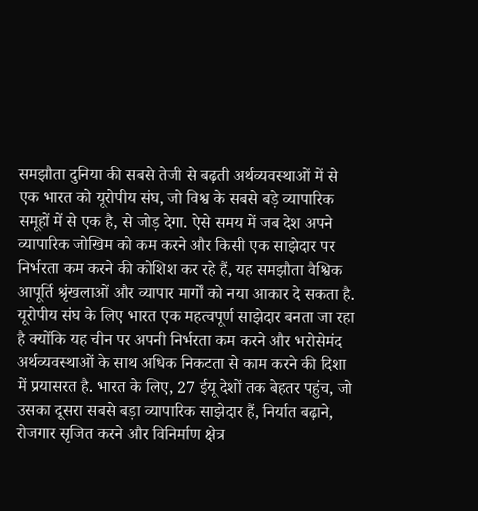समझौता दुनिया की सबसे तेजी से बढ़ती अर्थव्यवस्थाओं में से एक भारत को यूरोपीय संघ, जो विश्व के सबसे बड़े व्यापारिक समूहों में से एक है, से जोड़ देगा. ऐसे समय में जब देश अपने व्यापारिक जोखिम को कम करने और किसी एक साझेदार पर निर्भरता कम करने की कोशिश कर रहे हैं, यह समझौता वैश्विक आपूर्ति श्रृंखलाओं और व्यापार मार्गों को नया आकार दे सकता है.
यूरोपीय संघ के लिए भारत एक महत्वपूर्ण साझेदार बनता जा रहा है क्योंकि यह चीन पर अपनी निर्भरता कम करने और भरोसेमंद अर्थव्यवस्थाओं के साथ अधिक निकटता से काम करने की दिशा में प्रयासरत है. भारत के लिए, 27 ईयू देशों तक बेहतर पहुंच, जो उसका दूसरा सबसे बड़ा व्यापारिक साझेदार हैं, निर्यात बढ़ाने, रोजगार सृजित करने और विनिर्माण क्षेत्र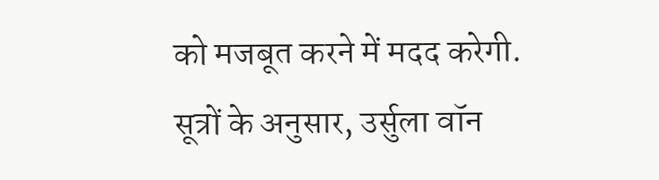को मजबूत करने में मदद करेगी.
सूत्रों के अनुसार, उर्सुला वॉन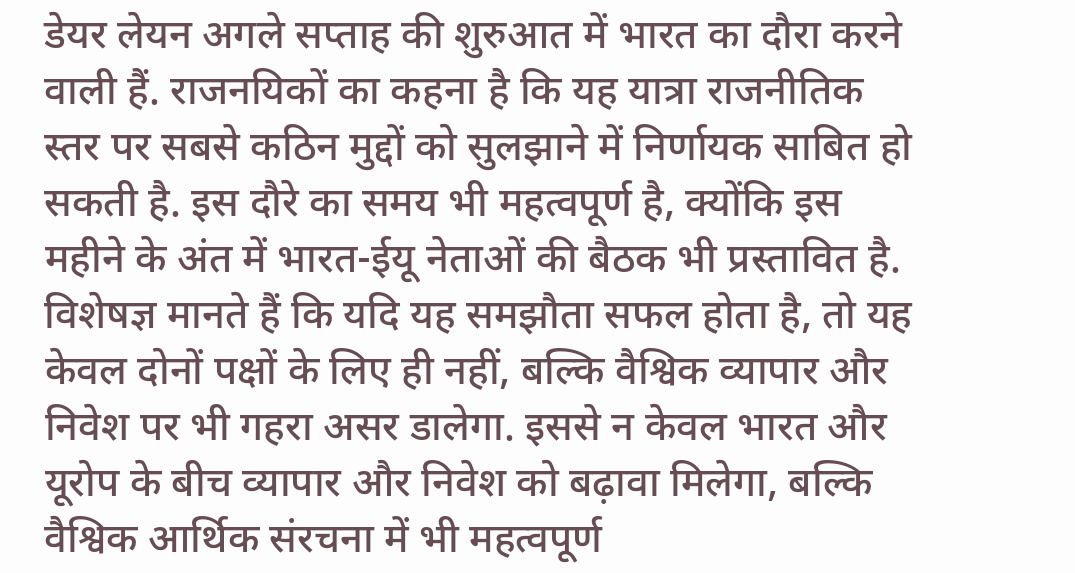डेयर लेयन अगले सप्ताह की शुरुआत में भारत का दौरा करने वाली हैं. राजनयिकों का कहना है कि यह यात्रा राजनीतिक स्तर पर सबसे कठिन मुद्दों को सुलझाने में निर्णायक साबित हो सकती है. इस दौरे का समय भी महत्वपूर्ण है, क्योंकि इस महीने के अंत में भारत-ईयू नेताओं की बैठक भी प्रस्तावित है.
विशेषज्ञ मानते हैं कि यदि यह समझौता सफल होता है, तो यह केवल दोनों पक्षों के लिए ही नहीं, बल्कि वैश्विक व्यापार और निवेश पर भी गहरा असर डालेगा. इससे न केवल भारत और यूरोप के बीच व्यापार और निवेश को बढ़ावा मिलेगा, बल्कि वैश्विक आर्थिक संरचना में भी महत्वपूर्ण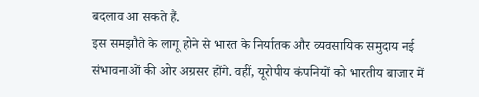बदलाव आ सकते हैं.
इस समझौते के लागू होने से भारत के निर्यातक और व्यवसायिक समुदाय नई संभावनाओं की ओर अग्रसर होंगे. वहीं, यूरोपीय कंपनियों को भारतीय बाजार में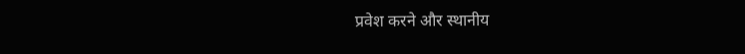प्रवेश करने और स्थानीय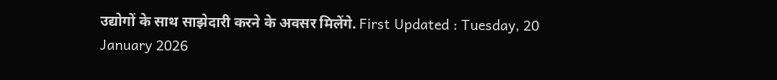उद्योगों के साथ साझेदारी करने के अवसर मिलेंगे. First Updated : Tuesday, 20 January 2026